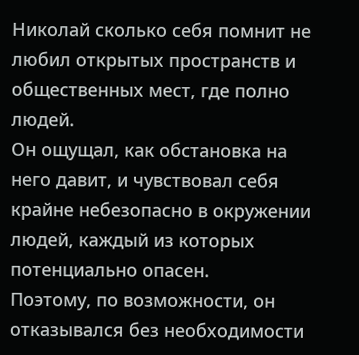Николай сколько себя помнит не любил открытых пространств и общественных мест, где полно людей.
Он ощущал, как обстановка на него давит, и чувствовал себя крайне небезопасно в окружении людей, каждый из которых потенциально опасен.
Поэтому, по возможности, он отказывался без необходимости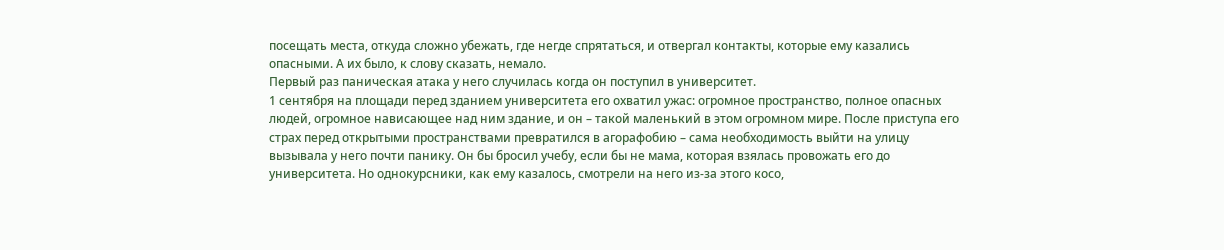посещать места, откуда сложно убежать, где негде спрятаться, и отвергал контакты, которые ему казались опасными. А их было, к слову сказать, немало.
Первый раз паническая атака у него случилась когда он поступил в университет.
1 сентября на площади перед зданием университета его охватил ужас: огромное пространство, полное опасных людей, огромное нависающее над ним здание, и он – такой маленький в этом огромном мире. После приступа его страх перед открытыми пространствами превратился в агорафобию – сама необходимость выйти на улицу вызывала у него почти панику. Он бы бросил учебу, если бы не мама, которая взялась провожать его до университета. Но однокурсники, как ему казалось, смотрели на него из-за этого косо,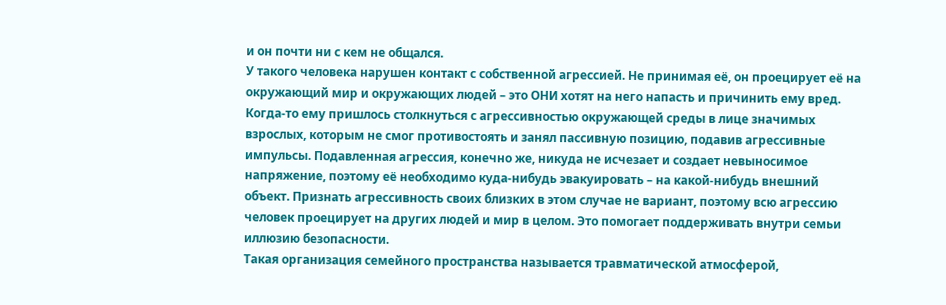и он почти ни с кем не общался.
У такого человека нарушен контакт с собственной агрессией. Не принимая её, он проецирует её на окружающий мир и окружающих людей – это ОНИ хотят на него напасть и причинить ему вред.
Когда-то ему пришлось столкнуться с агрессивностью окружающей среды в лице значимых взрослых, которым не смог противостоять и занял пассивную позицию, подавив агрессивные импульсы. Подавленная агрессия, конечно же, никуда не исчезает и создает невыносимое напряжение, поэтому её необходимо куда-нибудь эвакуировать – на какой-нибудь внешний объект. Признать агрессивность своих близких в этом случае не вариант, поэтому всю агрессию человек проецирует на других людей и мир в целом. Это помогает поддерживать внутри семьи иллюзию безопасности.
Такая организация семейного пространства называется травматической атмосферой,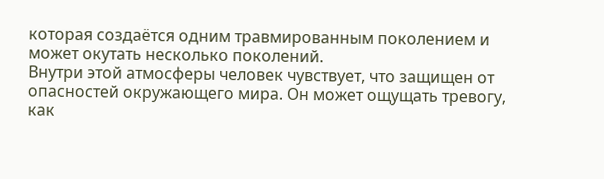которая создаётся одним травмированным поколением и может окутать несколько поколений.
Внутри этой атмосферы человек чувствует, что защищен от опасностей окружающего мира. Он может ощущать тревогу, как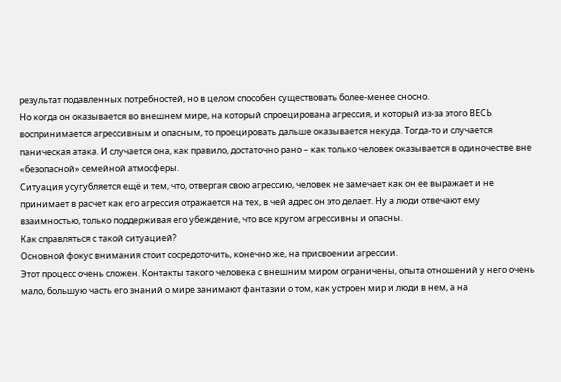результат подавленных потребностей, но в целом способен существовать более-менее сносно.
Но когда он оказывается во внешнем мире, на который спроецирована агрессия, и который из-за этого ВЕСЬ воспринимается агрессивным и опасным, то проецировать дальше оказывается некуда. Тогда-то и случается паническая атака. И случается она, как правило, достаточно рано – как только человек оказывается в одиночестве вне «безопасной» семейной атмосферы.
Ситуация усугубляется ещё и тем, что, отвергая свою агрессию, человек не замечает как он ее выражает и не принимает в расчет как его агрессия отражается на тех, в чей адрес он это делает. Ну а люди отвечают ему взаимностью, только поддерживая его убеждение, что все кругом агрессивны и опасны.
Как справляться с такой ситуацией?
Основной фокус внимания стоит сосредоточить, конечно же, на присвоении агрессии.
Этот процесс очень сложен. Контакты такого человека с внешним миром ограничены, опыта отношений у него очень мало, большую часть его знаний о мире занимают фантазии о том, как устроен мир и люди в нем, а на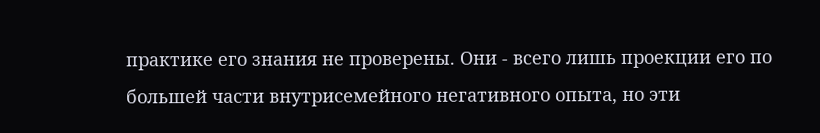практике его знания не проверены. Они - всего лишь проекции его по большей части внутрисемейного негативного опыта, но эти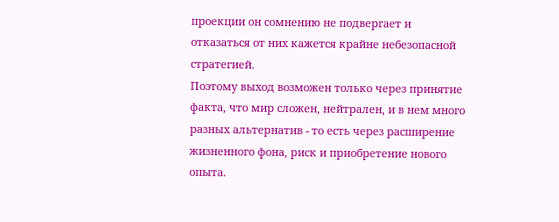проекции он сомнению не подвергает и отказаться от них кажется крайне небезопасной стратегией.
Поэтому выход возможен только через принятие факта, что мир сложен, нейтрален, и в нем много разных альтернатив - то есть через расширение жизненного фона, риск и приобретение нового опыта.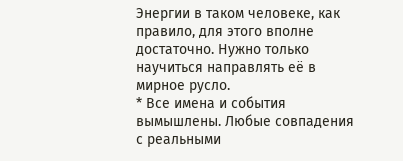Энергии в таком человеке, как правило, для этого вполне достаточно. Нужно только научиться направлять её в мирное русло.
* Все имена и события вымышлены. Любые совпадения с реальными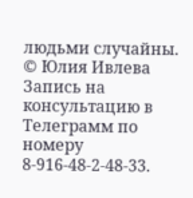людьми случайны.
© Юлия Ивлева
Запись на консультацию в Телеграмм по номеру 8-916-48-2-48-33.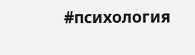#психология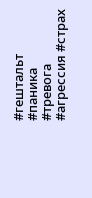#гештальт #паника #тревога #агрессия #страх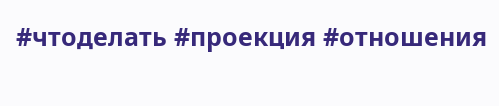#чтоделать #проекция #отношения